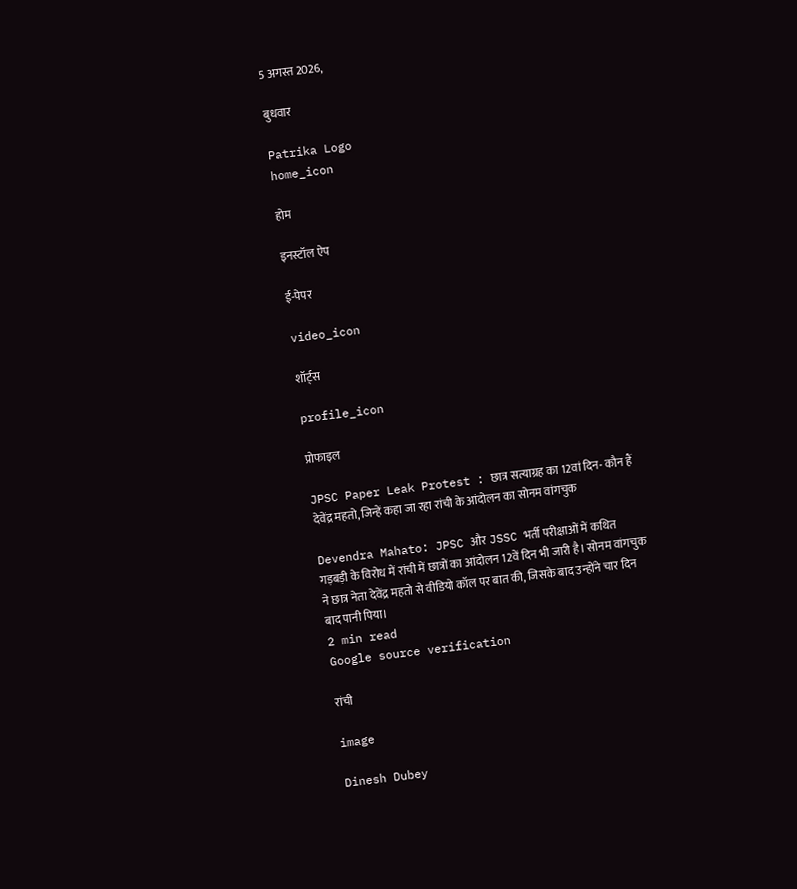5 अगस्त 2026,

बुधवार

Patrika Logo
home_icon

होम

इनस्टॉल ऐप

ई-पेपर

video_icon

शॉर्ट्स

profile_icon

प्रोफाइल

JPSC Paper Leak Protest : छात्र सत्याग्रह का 12वां दिन- कौन हैं देवेंद्र महतो, जिन्हें कहा जा रहा रांची के आंदोलन का सोनम वांगचुक

Devendra Mahato: JPSC और JSSC भर्ती परीक्षाओं में कथित गड़बड़ी के विरोध में रांची में छात्रों का आंदोलन 12वें दिन भी जारी है। सोनम वांगचुक ने छात्र नेता देवेंद्र महतो से वीडियो कॉल पर बात की, जिसके बाद उन्होंने चार दिन बाद पानी पिया।
2 min read
Google source verification

रांची

image

Dinesh Dubey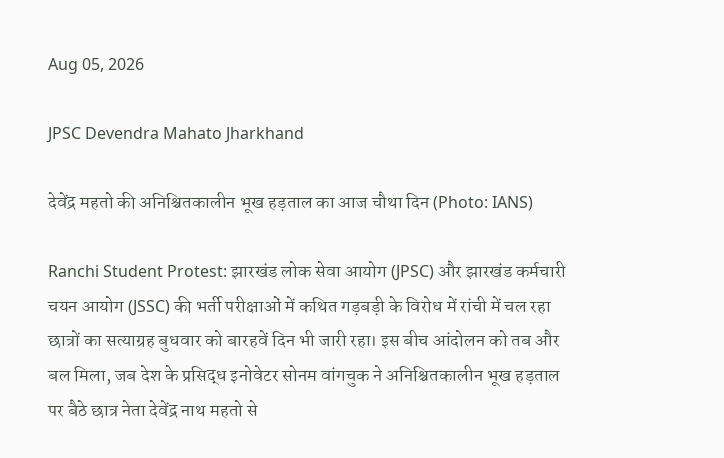Aug 05, 2026

JPSC Devendra Mahato Jharkhand

देवेंद्र महतो की अनिश्चितकालीन भूख हड़ताल का आज चौथा दिन (Photo: IANS)

Ranchi Student Protest: झारखंड लोक सेवा आयोग (JPSC) और झारखंड कर्मचारी चयन आयोग (JSSC) की भर्ती परीक्षाओं में कथित गड़बड़ी के विरोध में रांची में चल रहा छात्रों का सत्याग्रह बुधवार को बारहवें दिन भी जारी रहा। इस बीच आंदोलन को तब और बल मिला, जब देश के प्रसिद्ध इनोवेटर सोनम वांगचुक ने अनिश्चितकालीन भूख हड़ताल पर बैठे छात्र नेता देवेंद्र नाथ महतो से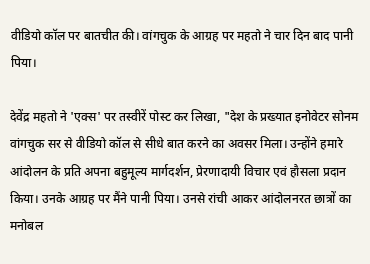वीडियो कॉल पर बातचीत की। वांगचुक के आग्रह पर महतो ने चार दिन बाद पानी पिया।

देवेंद्र महतो ने 'एक्स' पर तस्वीरें पोस्ट कर लिखा, "देश के प्रख्यात इनोवेटर सोनम वांगचुक सर से वीडियो कॉल से सीधे बात करने का अवसर मिला। उन्होंने हमारे आंदोलन के प्रति अपना बहुमूल्य मार्गदर्शन, प्रेरणादायी विचार एवं हौसला प्रदान किया। उनके आग्रह पर मैंने पानी पिया। उनसे रांची आकर आंदोलनरत छात्रों का मनोबल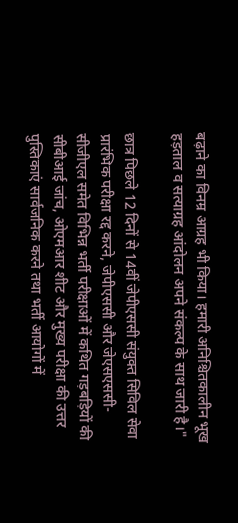बढ़ाने का विनम्र आग्रह भी किया। हमारी अनिश्चितकालीन भूख हड़ताल व सत्याग्रह आंदोलन अपने संकल्प के साथ जारी है।"

छात्र पिछले 12 दिनों से 14वीं जेपीएससी संयुक्त सिविल सेवा प्रारंभिक परीक्षा रद्द करने, जेपीएससी और जेएसएससी-सीजीएल समेत विभिन्न भर्ती परीक्षाओं में कथित गड़बड़ियों की सीबीआई जांच, ओएमआर शीट और मुख्य परीक्षा की उत्तर पुस्तिकाएं सार्वजनिक करने तथा भर्ती आयोगों में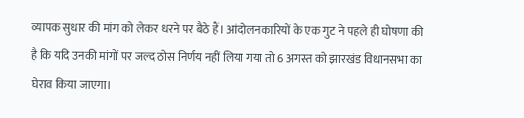व्यापक सुधार की मांग को लेकर धरने पर बैठे हैं। आंदोलनकारियों के एक गुट ने पहले ही घोषणा की है कि यदि उनकी मांगों पर जल्द ठोस निर्णय नहीं लिया गया तो 6 अगस्त को झारखंड विधानसभा का घेराव किया जाएगा।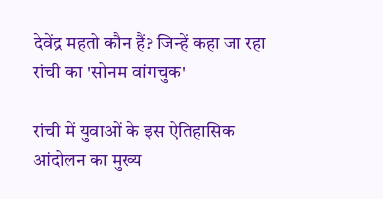देवेंद्र महतो कौन हैं? जिन्हें कहा जा रहा रांची का 'सोनम वांगचुक'

रांची में युवाओं के इस ऐतिहासिक आंदोलन का मुख्य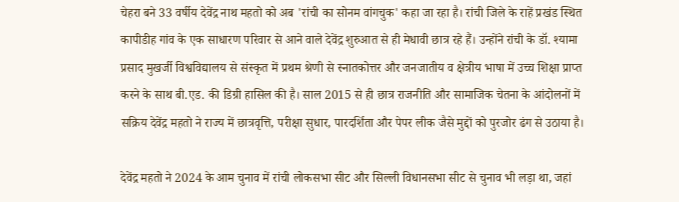चेहरा बने 33 वर्षीय देवेंद्र नाथ महतो को अब 'रांची का सोनम वांगचुक' कहा जा रहा है। रांची जिले के राहें प्रखंड स्थित कापीडीह गांव के एक साधारण परिवार से आने वाले देवेंद्र शुरुआत से ही मेधावी छात्र रहे हैं। उन्होंने रांची के डॉ. श्यामा प्रसाद मुखर्जी विश्वविद्यालय से संस्कृत में प्रथम श्रेणी से स्नातकोत्तर और जनजातीय व क्षेत्रीय भाषा में उच्च शिक्षा प्राप्त करने के साथ बी.एड. की डिग्री हासिल की है। साल 2015 से ही छात्र राजनीति और सामाजिक चेतना के आंदोलनों में सक्रिय देवेंद्र महतो ने राज्य में छात्रवृत्ति, परीक्षा सुधार, पारदर्शिता और पेपर लीक जैसे मुद्दों को पुरजोर ढंग से उठाया है।

देवेंद्र महतो ने 2024 के आम चुनाव में रांची लोकसभा सीट और सिल्ली विधानसभा सीट से चुनाव भी लड़ा था, जहां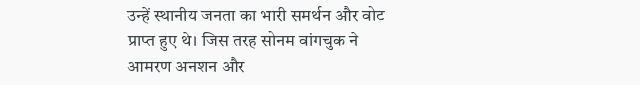उन्हें स्थानीय जनता का भारी समर्थन और वोट प्राप्त हुए थे। जिस तरह सोनम वांगचुक ने आमरण अनशन और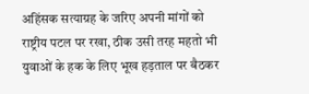अहिंसक सत्याग्रह के जरिए अपनी मांगों को राष्ट्रीय पटल पर रखा, ठीक उसी तरह महतो भी युवाओं के हक के लिए भूख हड़ताल पर बैठकर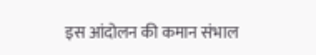इस आंदोलन की कमान संभाल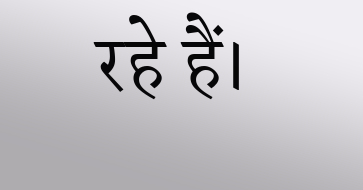रहे हैं।